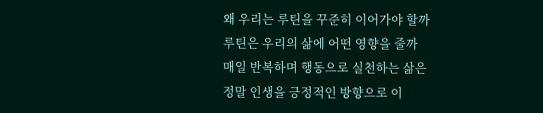왜 우리는 루틴을 꾸준히 이어가야 할까
루틴은 우리의 삶에 어떤 영향을 줄까
매일 반복하며 행동으로 실천하는 삶은
정말 인생을 긍정적인 방향으로 이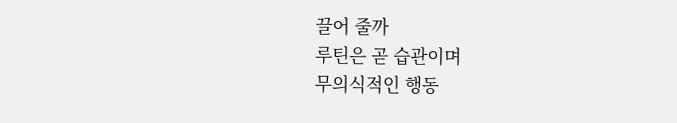끌어 줄까
루틴은 곧 습관이며
무의식적인 행동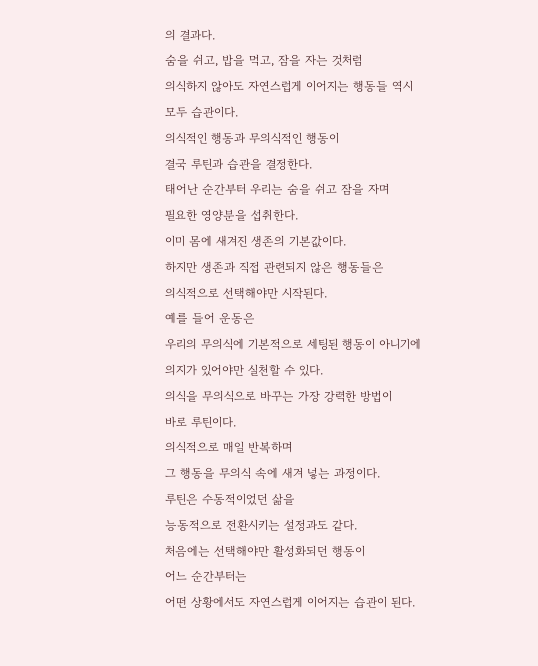의 결과다.
숨을 쉬고, 밥을 먹고, 잠을 자는 것처럼
의식하지 않아도 자연스럽게 이어지는 행동들 역시
모두 습관이다.
의식적인 행동과 무의식적인 행동이
결국 루틴과 습관을 결정한다.
태어난 순간부터 우리는 숨을 쉬고 잠을 자며
필요한 영양분을 섭취한다.
이미 몸에 새겨진 생존의 기본값이다.
하지만 생존과 직접 관련되지 않은 행동들은
의식적으로 선택해야만 시작된다.
예를 들어 운동은
우리의 무의식에 기본적으로 세팅된 행동이 아니기에
의지가 있어야만 실천할 수 있다.
의식을 무의식으로 바꾸는 가장 강력한 방법이
바로 루틴이다.
의식적으로 매일 반복하며
그 행동을 무의식 속에 새겨 넣는 과정이다.
루틴은 수동적이었던 삶을
능동적으로 전환시키는 설정과도 같다.
처음에는 선택해야만 활성화되던 행동이
어느 순간부터는
어떤 상황에서도 자연스럽게 이어지는 습관이 된다.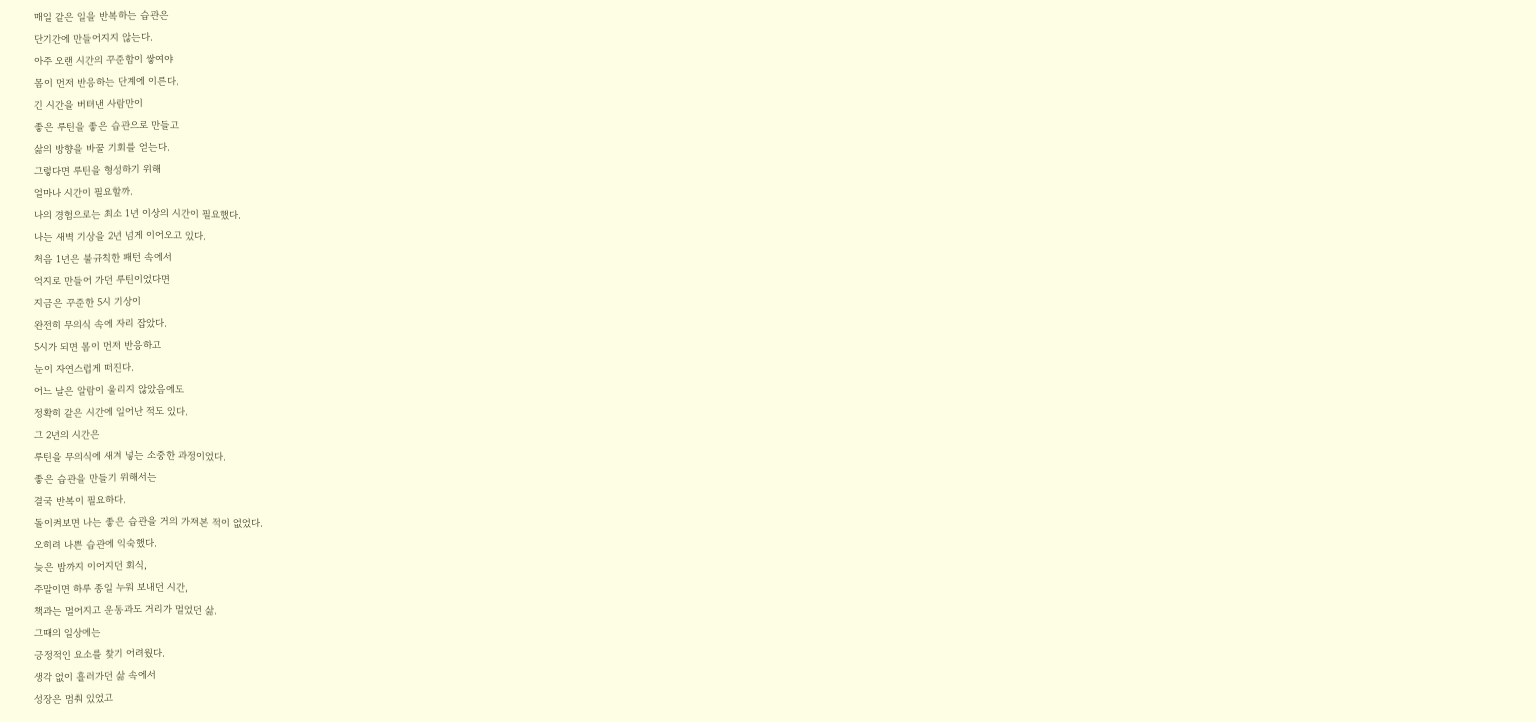매일 같은 일을 반복하는 습관은
단기간에 만들어지지 않는다.
아주 오랜 시간의 꾸준함이 쌓여야
몸이 먼저 반응하는 단계에 이른다.
긴 시간을 버텨낸 사람만이
좋은 루틴을 좋은 습관으로 만들고
삶의 방향을 바꿀 기회를 얻는다.
그렇다면 루틴을 형성하기 위해
얼마나 시간이 필요할까.
나의 경험으로는 최소 1년 이상의 시간이 필요했다.
나는 새벽 기상을 2년 넘게 이어오고 있다.
처음 1년은 불규칙한 패턴 속에서
억지로 만들어 가던 루틴이었다면
지금은 꾸준한 5시 기상이
완전히 무의식 속에 자리 잡았다.
5시가 되면 몸이 먼저 반응하고
눈이 자연스럽게 떠진다.
어느 날은 알람이 울리지 않았음에도
정확히 같은 시간에 일어난 적도 있다.
그 2년의 시간은
루틴을 무의식에 새겨 넣는 소중한 과정이었다.
좋은 습관을 만들기 위해서는
결국 반복이 필요하다.
돌이켜보면 나는 좋은 습관을 거의 가져본 적이 없었다.
오히려 나쁜 습관에 익숙했다.
늦은 밤까지 이어지던 회식,
주말이면 하루 종일 누워 보내던 시간,
책과는 멀어지고 운동과도 거리가 멀었던 삶.
그때의 일상에는
긍정적인 요소를 찾기 어려웠다.
생각 없이 흘러가던 삶 속에서
성장은 멈춰 있었고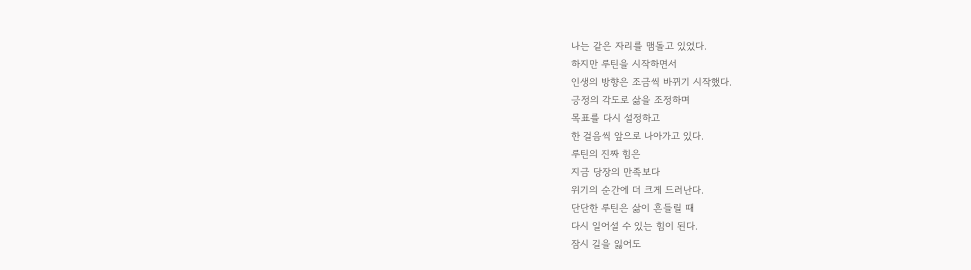나는 같은 자리를 맴돌고 있었다.
하지만 루틴을 시작하면서
인생의 방향은 조금씩 바뀌기 시작했다.
긍정의 각도로 삶을 조정하며
목표를 다시 설정하고
한 걸음씩 앞으로 나아가고 있다.
루틴의 진짜 힘은
지금 당장의 만족보다
위기의 순간에 더 크게 드러난다.
단단한 루틴은 삶이 흔들릴 때
다시 일어설 수 있는 힘이 된다.
잠시 길을 잃어도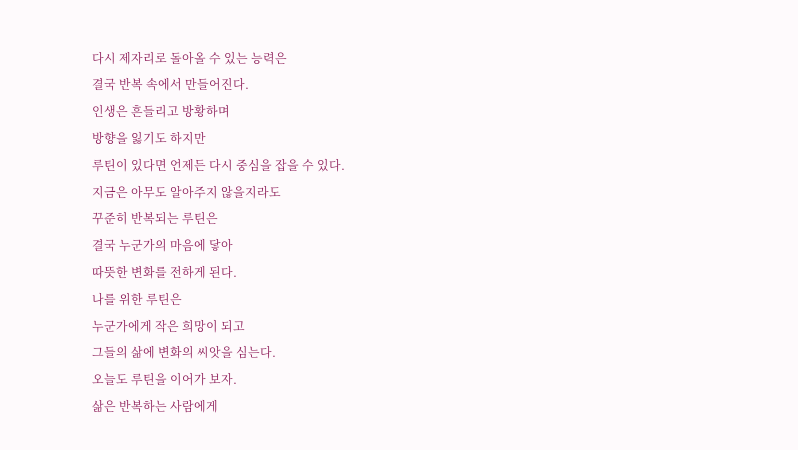다시 제자리로 돌아올 수 있는 능력은
결국 반복 속에서 만들어진다.
인생은 흔들리고 방황하며
방향을 잃기도 하지만
루틴이 있다면 언제든 다시 중심을 잡을 수 있다.
지금은 아무도 알아주지 않을지라도
꾸준히 반복되는 루틴은
결국 누군가의 마음에 닿아
따뜻한 변화를 전하게 된다.
나를 위한 루틴은
누군가에게 작은 희망이 되고
그들의 삶에 변화의 씨앗을 심는다.
오늘도 루틴을 이어가 보자.
삶은 반복하는 사람에게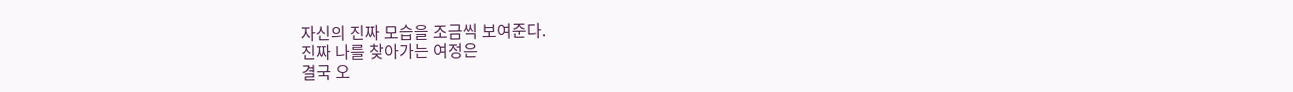자신의 진짜 모습을 조금씩 보여준다.
진짜 나를 찾아가는 여정은
결국 오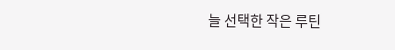늘 선택한 작은 루틴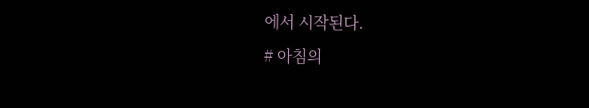에서 시작된다.
# 아침의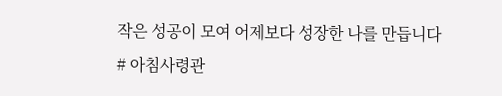작은 성공이 모여 어제보다 성장한 나를 만듭니다
# 아침사령관